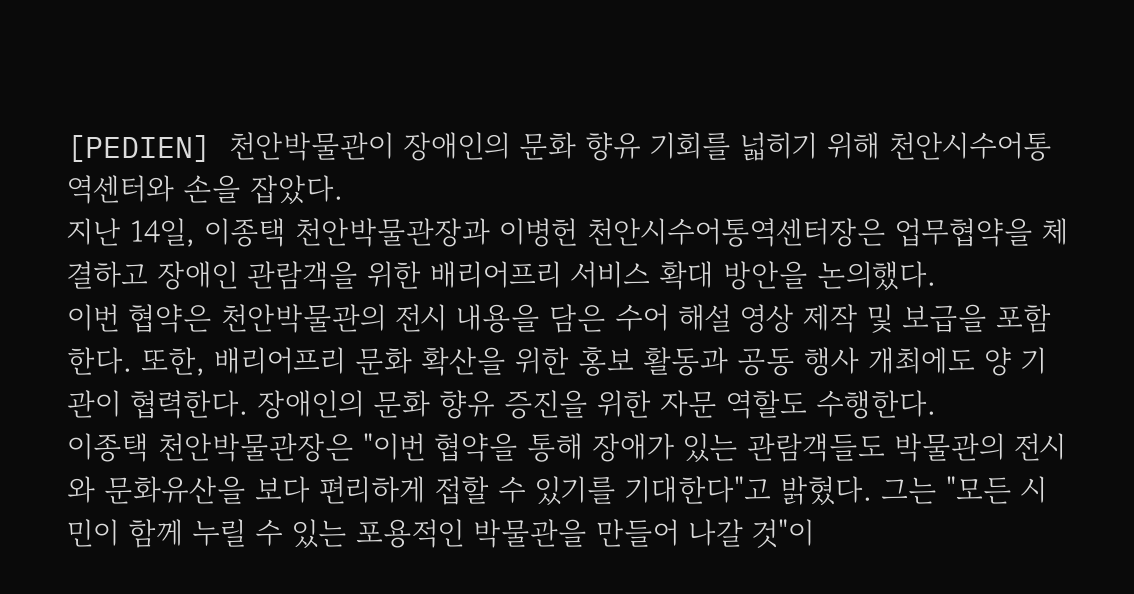[PEDIEN] 천안박물관이 장애인의 문화 향유 기회를 넓히기 위해 천안시수어통역센터와 손을 잡았다.
지난 14일, 이종택 천안박물관장과 이병헌 천안시수어통역센터장은 업무협약을 체결하고 장애인 관람객을 위한 배리어프리 서비스 확대 방안을 논의했다.
이번 협약은 천안박물관의 전시 내용을 담은 수어 해설 영상 제작 및 보급을 포함한다. 또한, 배리어프리 문화 확산을 위한 홍보 활동과 공동 행사 개최에도 양 기관이 협력한다. 장애인의 문화 향유 증진을 위한 자문 역할도 수행한다.
이종택 천안박물관장은 "이번 협약을 통해 장애가 있는 관람객들도 박물관의 전시와 문화유산을 보다 편리하게 접할 수 있기를 기대한다"고 밝혔다. 그는 "모든 시민이 함께 누릴 수 있는 포용적인 박물관을 만들어 나갈 것"이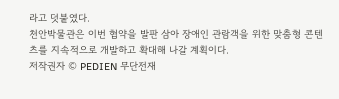라고 덧붙였다.
천안박물관은 이번 협약을 발판 삼아 장애인 관람객을 위한 맞춤형 콘텐츠를 지속적으로 개발하고 확대해 나갈 계획이다.
저작권자 © PEDIEN 무단전재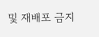및 재배포 금지